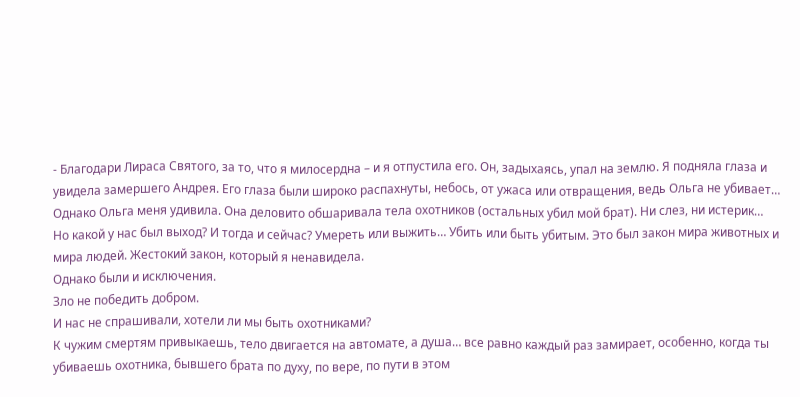- Благодари Лираса Святого, за то, что я милосердна – и я отпустила его. Он, задыхаясь, упал на землю. Я подняла глаза и увидела замершего Андрея. Его глаза были широко распахнуты, небось, от ужаса или отвращения, ведь Ольга не убивает…
Однако Ольга меня удивила. Она деловито обшаривала тела охотников (остальных убил мой брат). Ни слез, ни истерик…
Но какой у нас был выход? И тогда и сейчас? Умереть или выжить… Убить или быть убитым. Это был закон мира животных и мира людей. Жестокий закон, который я ненавидела.
Однако были и исключения.
Зло не победить добром.
И нас не спрашивали, хотели ли мы быть охотниками?
К чужим смертям привыкаешь, тело двигается на автомате, а душа… все равно каждый раз замирает, особенно, когда ты убиваешь охотника, бывшего брата по духу, по вере, по пути в этом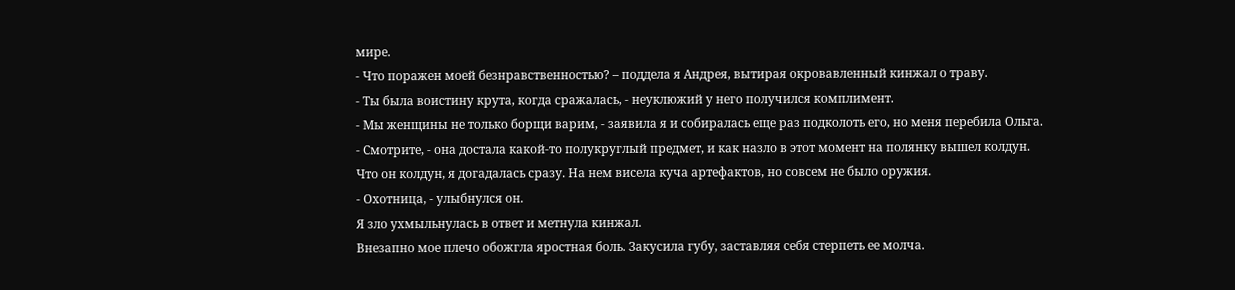мире.
- Что поражен моей безнравственностью? – поддела я Андрея, вытирая окровавленный кинжал о траву.
- Ты была воистину крута, когда сражалась, - неуклюжий у него получился комплимент.
- Мы женщины не только борщи варим, - заявила я и собиралась еще раз подколоть его, но меня перебила Ольга.
- Смотрите, - она достала какой-то полукруглый предмет, и как назло в этот момент на полянку вышел колдун.
Что он колдун, я догадалась сразу. На нем висела куча артефактов, но совсем не было оружия.
- Охотница, - улыбнулся он.
Я зло ухмыльнулась в ответ и метнула кинжал.
Внезапно мое плечо обожгла яростная боль. Закусила губу, заставляя себя стерпеть ее молча.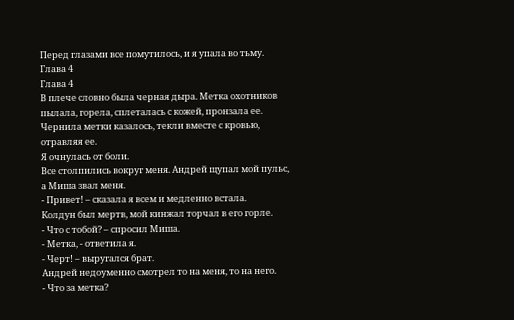Перед глазами все помутилось, и я упала во тьму.
Глава 4
Глава 4
В плече словно была черная дыра. Метка охотников пылала, горела, сплеталась с кожей, пронзала ее. Чернила метки казалось, текли вместе с кровью, отравляя ее.
Я очнулась от боли.
Все столпились вокруг меня. Андрей щупал мой пульс, а Миша звал меня.
- Привет! – сказала я всем и медленно встала.
Колдун был мертв, мой кинжал торчал в его горле.
- Что с тобой? – спросил Миша.
- Метка, - ответила я.
- Черт! – выругался брат.
Андрей недоуменно смотрел то на меня, то на него.
- Что за метка?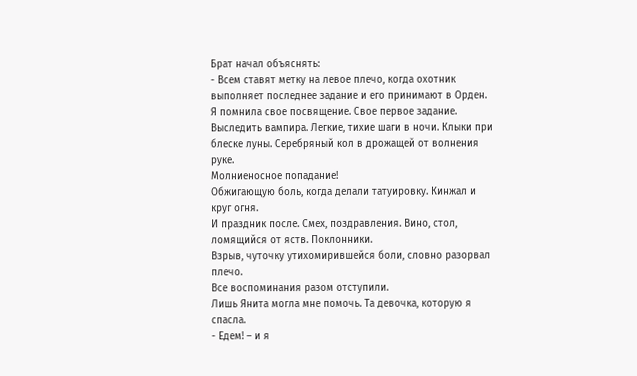Брат начал объяснять:
- Всем ставят метку на левое плечо, когда охотник выполняет последнее задание и его принимают в Орден.
Я помнила свое посвящение. Свое первое задание. Выследить вампира. Легкие, тихие шаги в ночи. Клыки при блеске луны. Серебряный кол в дрожащей от волнения руке.
Молниеносное попадание!
Обжигающую боль, когда делали татуировку. Кинжал и круг огня.
И праздник после. Смех, поздравления. Вино, стол, ломящийся от яств. Поклонники.
Взрыв, чуточку утихомирившейся боли, словно разорвал плечо.
Все воспоминания разом отступили.
Лишь Янита могла мне помочь. Та девочка, которую я спасла.
- Едем! – и я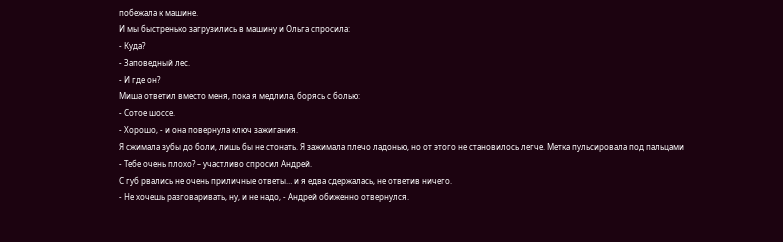побежала к машине.
И мы быстренько загрузились в машину и Ольга спросила:
- Куда?
- Заповедный лес.
- И где он?
Миша ответил вместо меня, пока я медлила, борясь с болью:
- Сотое шоссе.
- Хорошо, - и она повернула ключ зажигания.
Я сжимала зубы до боли, лишь бы не стонать. Я зажимала плечо ладонью, но от этого не становилось легче. Метка пульсировала под пальцами
- Тебе очень плохо? – участливо спросил Андрей.
С губ рвались не очень приличные ответы… и я едва сдержалась, не ответив ничего.
- Не хочешь разговаривать, ну, и не надо, - Андрей обиженно отвернулся.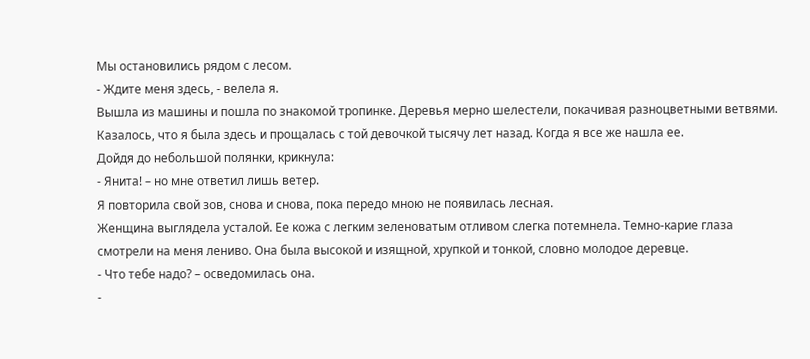Мы остановились рядом с лесом.
- Ждите меня здесь, - велела я.
Вышла из машины и пошла по знакомой тропинке. Деревья мерно шелестели, покачивая разноцветными ветвями. Казалось, что я была здесь и прощалась с той девочкой тысячу лет назад. Когда я все же нашла ее.
Дойдя до небольшой полянки, крикнула:
- Янита! – но мне ответил лишь ветер.
Я повторила свой зов, снова и снова, пока передо мною не появилась лесная.
Женщина выглядела усталой. Ее кожа с легким зеленоватым отливом слегка потемнела. Темно-карие глаза смотрели на меня лениво. Она была высокой и изящной, хрупкой и тонкой, словно молодое деревце.
- Что тебе надо? – осведомилась она.
-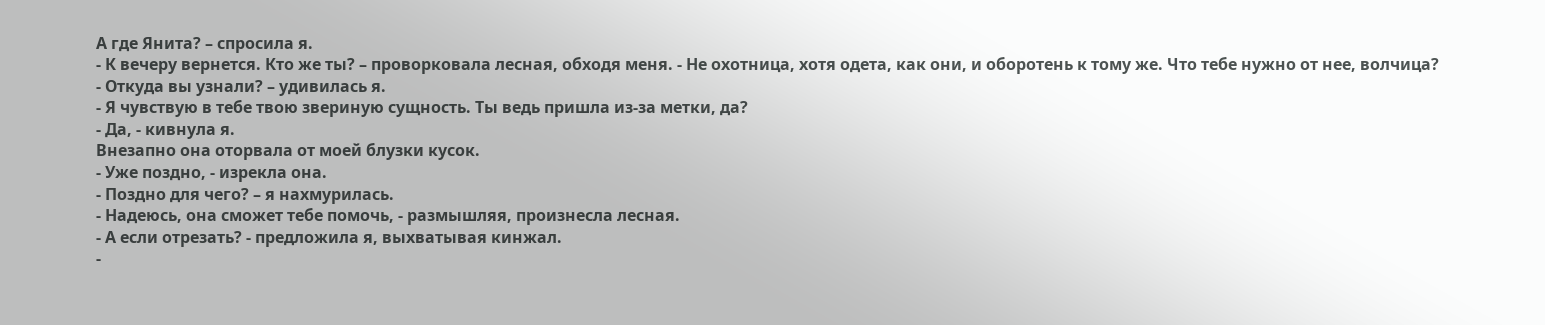А где Янита? – спросила я.
- К вечеру вернется. Кто же ты? – проворковала лесная, обходя меня. - Не охотница, хотя одета, как они, и оборотень к тому же. Что тебе нужно от нее, волчица?
- Откуда вы узнали? – удивилась я.
- Я чувствую в тебе твою звериную сущность. Ты ведь пришла из-за метки, да?
- Да, - кивнула я.
Внезапно она оторвала от моей блузки кусок.
- Уже поздно, - изрекла она.
- Поздно для чего? – я нахмурилась.
- Надеюсь, она сможет тебе помочь, - размышляя, произнесла лесная.
- А если отрезать? - предложила я, выхватывая кинжал.
-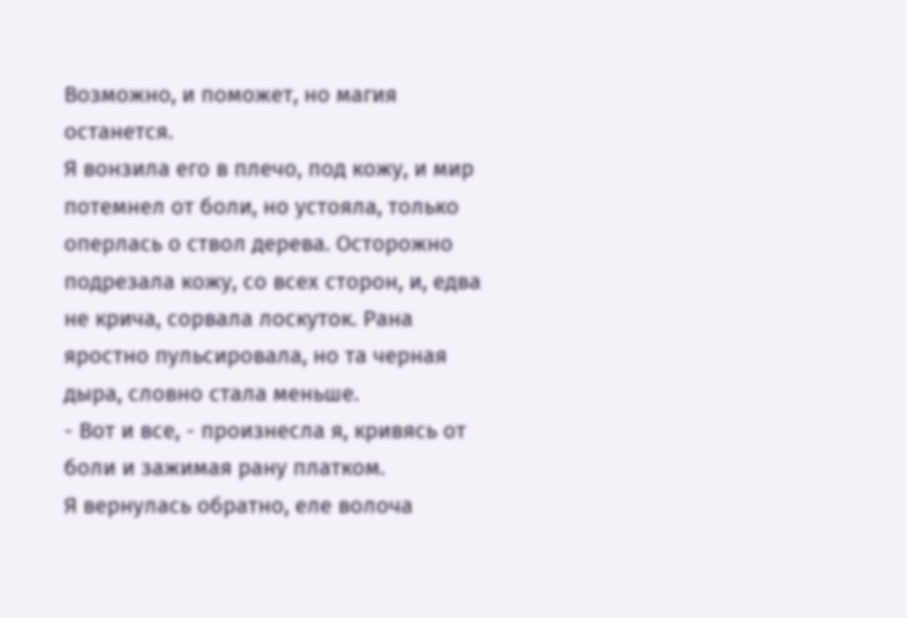Возможно, и поможет, но магия останется.
Я вонзила его в плечо, под кожу, и мир потемнел от боли, но устояла, только оперлась о ствол дерева. Осторожно подрезала кожу, со всех сторон, и, едва не крича, сорвала лоскуток. Рана яростно пульсировала, но та черная дыра, словно стала меньше.
- Вот и все, - произнесла я, кривясь от боли и зажимая рану платком.
Я вернулась обратно, еле волоча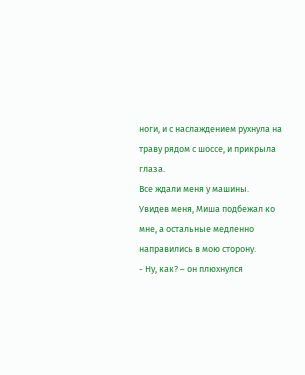ноги, и с наслаждением рухнула на траву рядом с шоссе, и прикрыла глаза.
Все ждали меня у машины.
Увидев меня, Миша подбежал ко мне, а остальные медленно направились в мою сторону.
- Ну, как? – он плюхнулся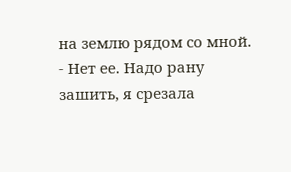на землю рядом со мной.
- Нет ее. Надо рану зашить, я срезала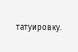татуировку.